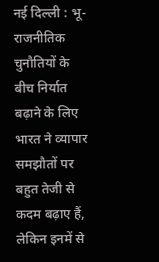नई दिल्ली : भू-राजनीतिक चुनौतियों के बीच निर्यात बढ़ाने के लिए भारत ने व्यापार समझौतों पर बहुत तेजी से कदम बढ़ाए हैं, लेकिन इनमें से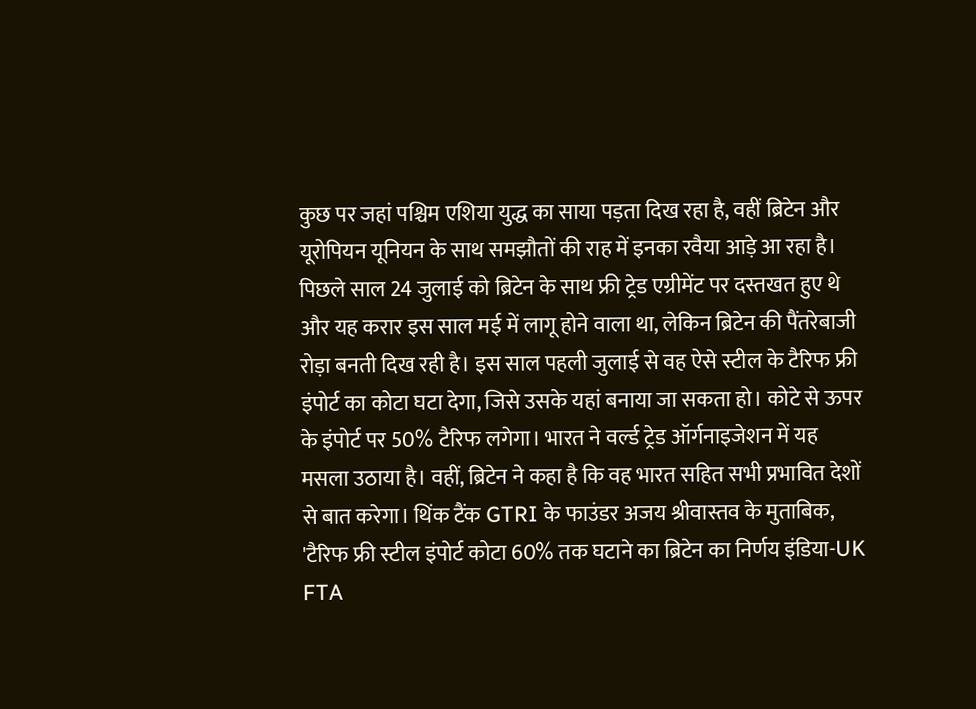कुछ पर जहां पश्चिम एशिया युद्ध का साया पड़ता दिख रहा है, वहीं ब्रिटेन और यूरोपियन यूनियन के साथ समझौतों की राह में इनका रवैया आड़े आ रहा है।
पिछले साल 24 जुलाई को ब्रिटेन के साथ फ्री ट्रेड एग्रीमेंट पर दस्तखत हुए थे और यह करार इस साल मई में लागू होने वाला था, लेकिन ब्रिटेन की पैंतरेबाजी रोड़ा बनती दिख रही है। इस साल पहली जुलाई से वह ऐसे स्टील के टैरिफ फ्री इंपोर्ट का कोटा घटा देगा, जिसे उसके यहां बनाया जा सकता हो। कोटे से ऊपर के इंपोर्ट पर 50% टैरिफ लगेगा। भारत ने वर्ल्ड ट्रेड ऑर्गनाइजेशन में यह मसला उठाया है। वहीं, ब्रिटेन ने कहा है कि वह भारत सहित सभी प्रभावित देशों से बात करेगा। थिंक टैंक GTRI के फाउंडर अजय श्रीवास्तव के मुताबिक, 'टैरिफ फ्री स्टील इंपोर्ट कोटा 60% तक घटाने का ब्रिटेन का निर्णय इंडिया-UK FTA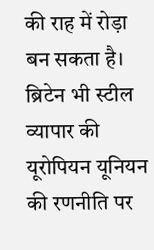की राह में रोड़ा बन सकता है। ब्रिटेन भी स्टील व्यापार की यूरोपियन यूनियन की रणनीति पर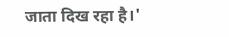जाता दिख रहा है।'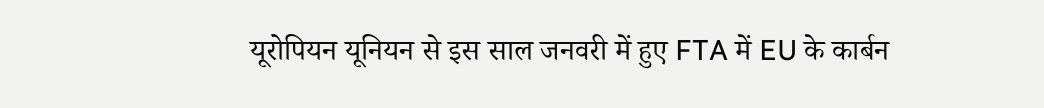यूरोपियन यूनियन से इस साल जनवरी में हुए FTA में EU के कार्बन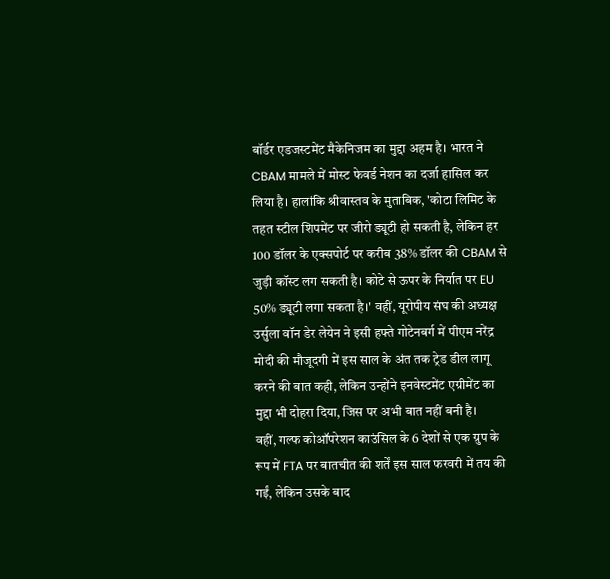बॉर्डर एडजस्टमेंट मैकेनिजम का मुद्दा अहम है। भारत ने CBAM मामले में मोस्ट फेवर्ड नेशन का दर्जा हासिल कर लिया है। हालांकि श्रीवास्तव के मुताबिक, 'कोटा लिमिट के तहत स्टील शिपमेंट पर जीरो ड्यूटी हो सकती है, लेकिन हर 100 डॉलर के एक्सपोर्ट पर करीब 38% डॉलर की CBAM से जुड़ी कॉस्ट लग सकती है। कोटे से ऊपर के निर्यात पर EU 50% ड्यूटी लगा सकता है।' वहीं, यूरोपीय संघ की अध्यक्ष उर्सुला वॉन डेर लेयेन ने इसी हफ्ते गोटेनबर्ग में पीएम नरेंद्र मोदी की मौजूदगी में इस साल के अंत तक ट्रेड डील लागू करने की बात कही, लेकिन उन्होंने इनवेस्टमेंट एग्रीमेंट का मुद्दा भी दोहरा दिया, जिस पर अभी बात नहीं बनी है।
वहीं, गल्फ कोऑपरेशन काउंसिल के 6 देशों से एक ग्रुप के रूप में FTA पर बातचीत की शर्तें इस साल फरवरी में तय की गईं, लेकिन उसके बाद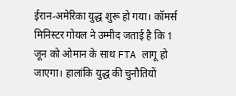ईरान-अमेरिका युद्ध शुरू हो गया। कॉमर्स मिनिस्टर गोयल ने उम्मीद जताई है कि 1 जून को ओमान के साथ FTA लागू हो जाएगा। हालांकि युद्ध की चुनौतियों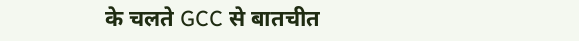के चलते GCC से बातचीत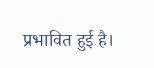प्रभावित हुई है।